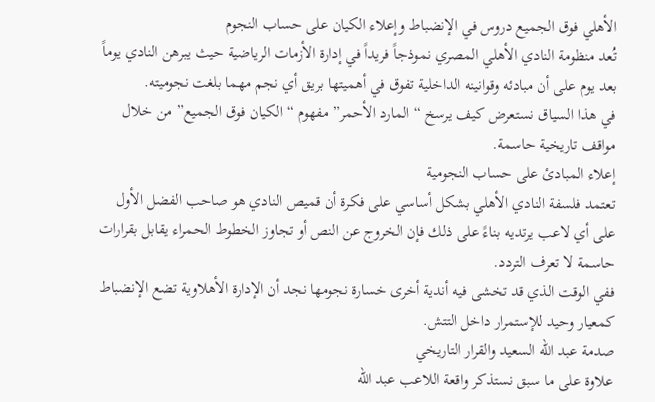الأهلي فوق الجميع دروس في الإنضباط وإعلاء الكيان على حساب النجوم
تُعد منظومة النادي الأهلي المصري نموذجاً فريداً في إدارة الأزمات الرياضية حيث يبرهن النادي يوماً بعد يوم على أن مبادئه وقوانينه الداخلية تفوق في أهميتها بريق أي نجم مهما بلغت نجوميته.
في هذا السياق نستعرض كيف يرسخ “المارد الأحمر” مفهوم “الكيان فوق الجميع” من خلال مواقف تاريخية حاسمة.
إعلاء المبادئ على حساب النجومية
تعتمد فلسفة النادي الأهلي بشكل أساسي على فكرة أن قميص النادي هو صاحب الفضل الأول على أي لاعب يرتديه بناءً على ذلك فإن الخروج عن النص أو تجاوز الخطوط الحمراء يقابل بقرارات حاسمة لا تعرف التردد.
ففي الوقت الذي قد تخشى فيه أندية أخرى خسارة نجومها نجد أن الإدارة الأهلاوية تضع الإنضباط كمعيار وحيد للإستمرار داخل التتش.
صدمة عبد الله السعيد والقرار التاريخي
علاوة على ما سبق نستذكر واقعة اللاعب عبد الله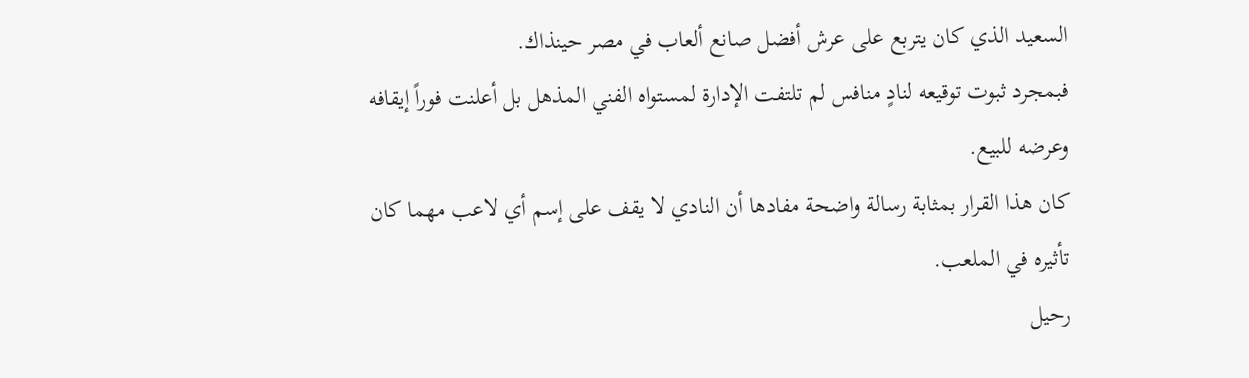السعيد الذي كان يتربع على عرش أفضل صانع ألعاب في مصر حينذاك.
فبمجرد ثبوت توقيعه لنادٍ منافس لم تلتفت الإدارة لمستواه الفني المذهل بل أعلنت فوراً إيقافه وعرضه للبيع.
كان هذا القرار بمثابة رسالة واضحة مفادها أن النادي لا يقف على إسم أي لاعب مهما كان تأثيره في الملعب.
رحيل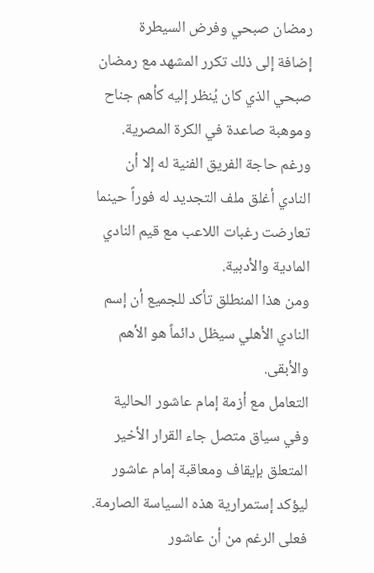رمضان صبحي وفرض السيطرة
إضافة إلى ذلك تكرر المشهد مع رمضان صبحي الذي كان يُنظر إليه كأهم جناح وموهبة صاعدة في الكرة المصرية.
ورغم حاجة الفريق الفنية له إلا أن النادي أغلق ملف التجديد له فوراً حينما تعارضت رغبات اللاعب مع قيم النادي المادية والأدبية.
ومن هذا المنطلق تأكد للجميع أن إسم النادي الأهلي سيظل دائماً هو الأهم والأبقى.
التعامل مع أزمة إمام عاشور الحالية
وفي سياق متصل جاء القرار الأخير المتعلق بإيقاف ومعاقبة إمام عاشور ليؤكد إستمرارية هذه السياسة الصارمة.
فعلى الرغم من أن عاشور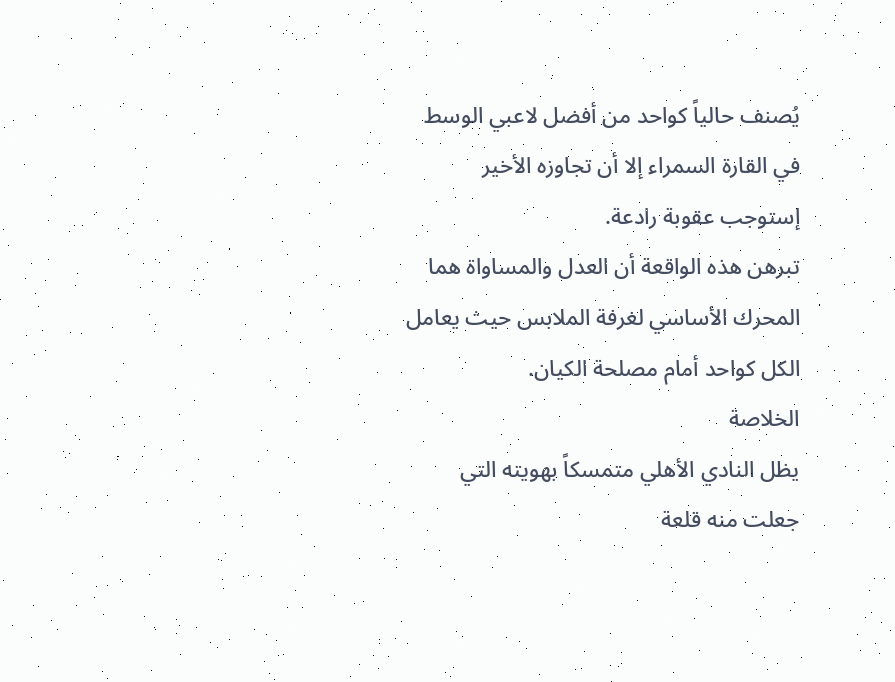يُصنف حالياً كواحد من أفضل لاعبي الوسط في القارة السمراء إلا أن تجاوزه الأخير إستوجب عقوبة رادعة.
تبرهن هذه الواقعة أن العدل والمساواة هما المحرك الأساسي لغرفة الملابس حيث يعامل الكل كواحد أمام مصلحة الكيان.
الخلاصة
يظل النادي الأهلي متمسكاً بهويته التي جعلت منه قلعة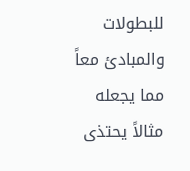للبطولات والمبادئ معاً مما يجعله مثالاً يحتذى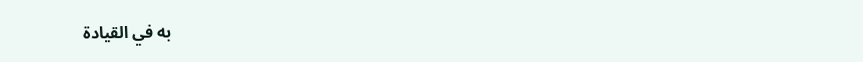به في القيادة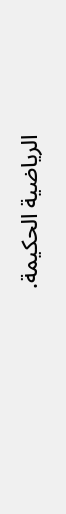الرياضية الحكيمة.